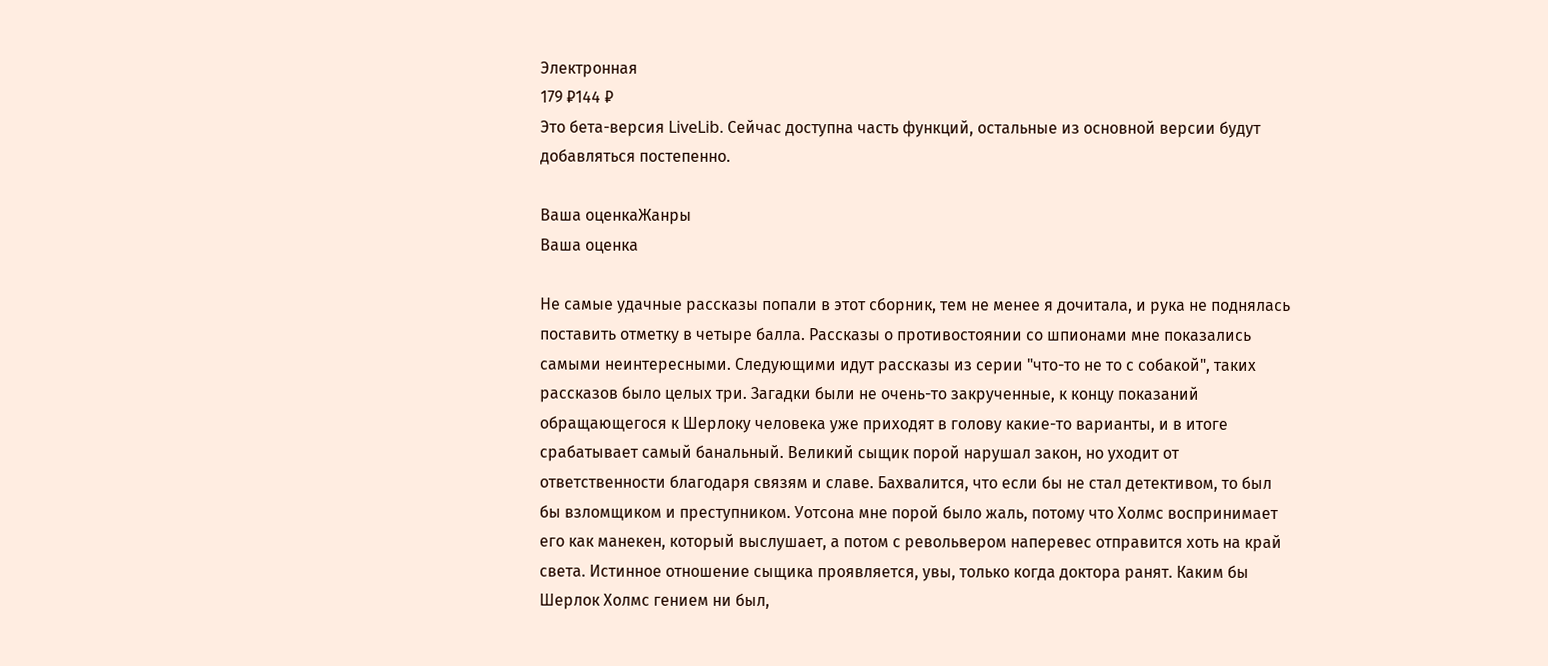Электронная
179 ₽144 ₽
Это бета-версия LiveLib. Сейчас доступна часть функций, остальные из основной версии будут добавляться постепенно.

Ваша оценкаЖанры
Ваша оценка

Не самые удачные рассказы попали в этот сборник, тем не менее я дочитала, и рука не поднялась поставить отметку в четыре балла. Рассказы о противостоянии со шпионами мне показались самыми неинтересными. Следующими идут рассказы из серии "что-то не то с собакой", таких рассказов было целых три. Загадки были не очень-то закрученные, к концу показаний обращающегося к Шерлоку человека уже приходят в голову какие-то варианты, и в итоге срабатывает самый банальный. Великий сыщик порой нарушал закон, но уходит от ответственности благодаря связям и славе. Бахвалится, что если бы не стал детективом, то был бы взломщиком и преступником. Уотсона мне порой было жаль, потому что Холмс воспринимает его как манекен, который выслушает, а потом с револьвером наперевес отправится хоть на край света. Истинное отношение сыщика проявляется, увы, только когда доктора ранят. Каким бы Шерлок Холмс гением ни был,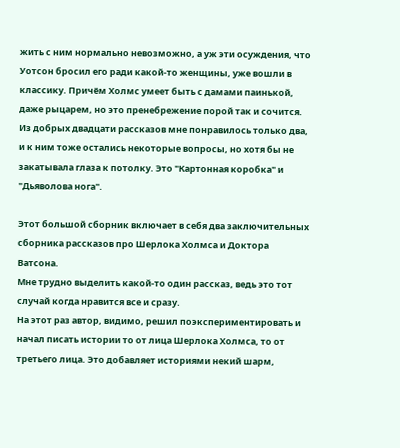жить с ним нормально невозможно, а уж эти осуждения, что Уотсон бросил его ради какой-то женщины, уже вошли в классику. Причём Холмс умеет быть с дамами паинькой, даже рыцарем, но это пренебрежение порой так и сочится.
Из добрых двадцати рассказов мне понравилось только два, и к ним тоже остались некоторые вопросы, но хотя бы не закатывала глаза к потолку. Это "Картонная коробка" и "Дьяволова нога".

Этот большой сборник включает в себя два заключительных сборника рассказов про Шерлока Холмса и Доктора Ватсона.
Мне трудно выделить какой-то один рассказ, ведь это тот случай когда нравится все и сразу.
На этот раз автор, видимо, решил поэкспериментировать и начал писать истории то от лица Шерлока Холмса, то от третьего лица. Это добавляет историями некий шарм,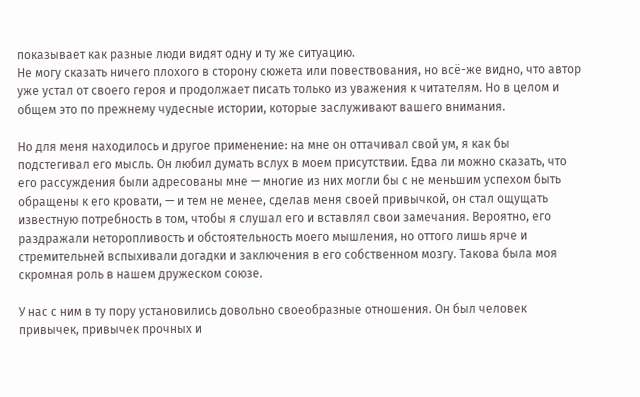показывает как разные люди видят одну и ту же ситуацию.
Не могу сказать ничего плохого в сторону сюжета или повествования, но всё-же видно, что автор уже устал от своего героя и продолжает писать только из уважения к читателям. Но в целом и общем это по прежнему чудесные истории, которые заслуживают вашего внимания.

Но для меня находилось и другое применение: на мне он оттачивал свой ум, я как бы подстегивал его мысль. Он любил думать вслух в моем присутствии. Едва ли можно сказать, что его рассуждения были адресованы мне — многие из них могли бы с не меньшим успехом быть обращены к его кровати, — и тем не менее, сделав меня своей привычкой, он стал ощущать известную потребность в том, чтобы я слушал его и вставлял свои замечания. Вероятно, его раздражали неторопливость и обстоятельность моего мышления, но оттого лишь ярче и стремительней вспыхивали догадки и заключения в его собственном мозгу. Такова была моя скромная роль в нашем дружеском союзе.

У нас с ним в ту пору установились довольно своеобразные отношения. Он был человек привычек, привычек прочных и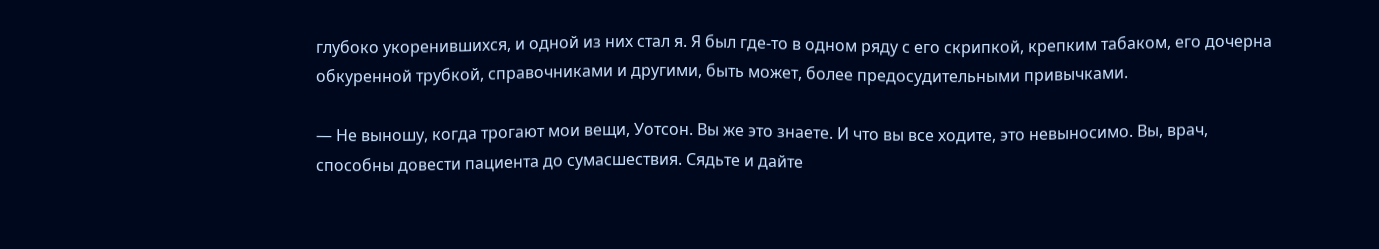глубоко укоренившихся, и одной из них стал я. Я был где-то в одном ряду с его скрипкой, крепким табаком, его дочерна обкуренной трубкой, справочниками и другими, быть может, более предосудительными привычками.

— Не выношу, когда трогают мои вещи, Уотсон. Вы же это знаете. И что вы все ходите, это невыносимо. Вы, врач, способны довести пациента до сумасшествия. Сядьте и дайте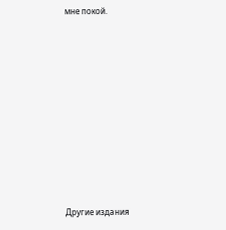мне покой.














Другие издания